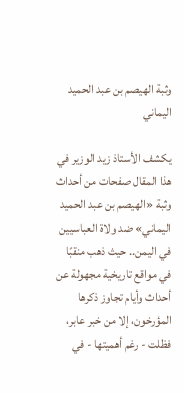وثبة الهيصم بن عبد الحميد اليماني

يكشف الأستاذ زيد الوزير في هذا المقال صفحات من أحداث وثبة «الهيصم بن عبد الحميد اليماني» ضد ولاة العباسيين في اليمن.. حيث ذهب منقبًا في مواقع تاريخية مجهولة عن أحداث وأيام تجاوز ذكرها المؤرخون، إلا من خبر عابر، فظلت - رغم أهميتها - في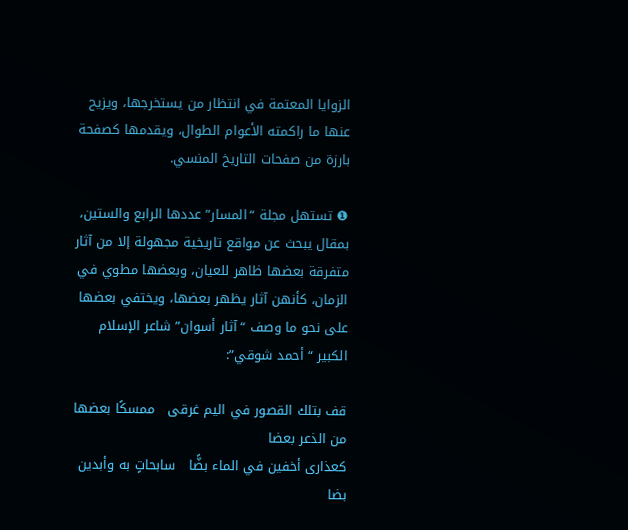الزوايا المعتمة في انتظار من يستخرجها، ويزيح عنها ما راكمته الأعوام الطوال، ويقدمها كصفحة بارزة من صفحات التاريخ المنسي.

❶ تستهل مجلة “المسار” عددها الرابع والستين، بمقال يبحث عن مواقع تاريخية مجهولة إلا من آثار متفرقة بعضها ظاهر للعيان، وبعضها مطوي في الزمان، كأنهن آثار يظهر بعضها، ويختفي بعضها على نحو ما وصف “آثار أسوان” شاعر الإسلام الكبير “أحمد شوقي”:

قف بتلك القصور في اليم غرقى   ممسكًا بعضها من الذعر بعضا
كعذارى أخفين في الماء بضًّا   سابحاتٍ به وأبدين بضا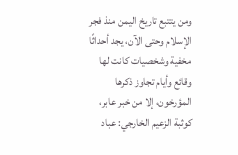ومن يتتبع تاريخ اليمن منذ فجر الإسلام وحتى الآن، يجد أحداثًا مخفية وشخصيات كانت لها وقائع وأيام تجاوز ذكرها المؤرخون، إلا من خبر عابر، كوثبة الزعيم الخارجي: عباد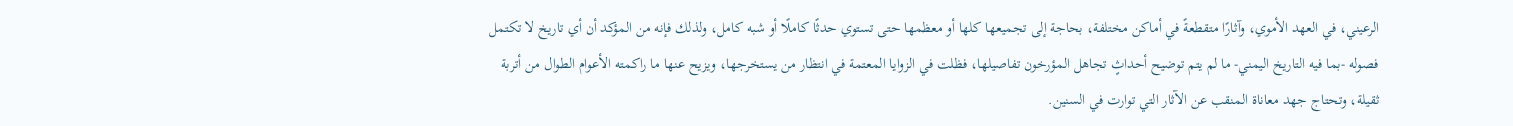الرعيني، في العهد الأموي، وآثارًا متقطعةً في أماكن مختلفة، بحاجة إلى تجميعها كلها أو معظمها حتى تستوي حدثًا كاملًا أو شبه كامل، ولذلك فإنه من المؤكد أن أي تاريخ لا تكتمل فصوله -بما فيه التاريخ اليمني- ما لم يتم توضيح أحداثٍ تجاهل المؤرخون تفاصيلها، فظلت في الزوايا المعتمة في انتظار من يستخرجها، ويزيح عنها ما راكمته الأعوام الطوال من أتربة ثقيلة، وتحتاج جهد معاناة المنقب عن الآثار التي توارت في السنين.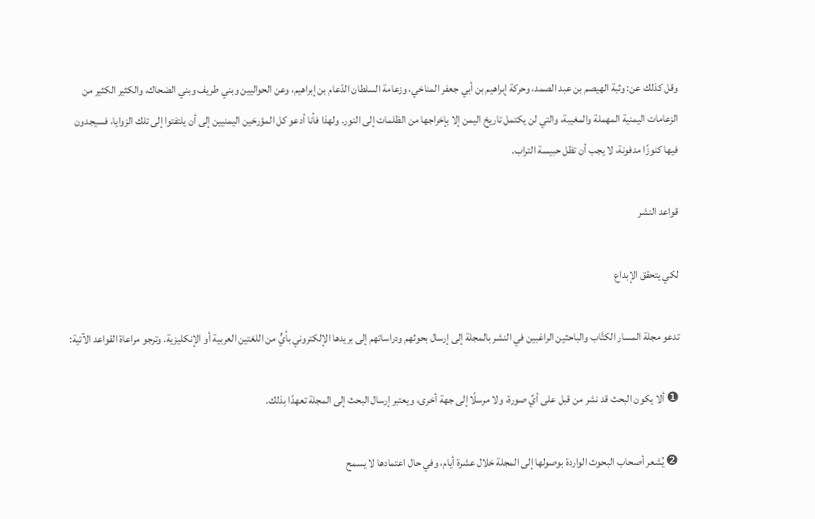وقل كذلك عن: وثبة الهيصم بن عبد الصمد، وحركة إبراهيم بن أبي جعفر المناخي، وزعامة السلطان الدّعام بن إبراهيم، وعن الحواليين وبني طريف وبني الضحاك، والكثير الكثير من الزعامات اليمنية المهملة والمغيبة، والتي لن يكتمل تاريخ اليمن إلا بإخراجها من الظلمات إلى النور. ولهذا فأنا أدعو كل المؤرخين اليمنيين إلى أن يلتفتوا إلى تلك الزوايا، فسيجدون فيها كنوزًا مدفونة، لا يجب أن تظل حبيسة التراب.

قواعد النشر

لكي يتحقق الإبداع

تدعو مجلة المسار الكتَّاب والباحثين الراغبين في النشر بالمجلة إلى إرسال بحوثهم ودراساتهم إلى بريدها الإلكتروني بأيٍّ من اللغتين العربية أو الإنكليزية. وترجو مراعاة القواعد الآتية:

❶ ألا يكون البحث قد نشر من قبل على أيِّ صورة، ولا مرسلًا إلى جهة أخرى، ويعتبر إرسال البحث إلى المجلة تعهدًا بذلك.

❷ يُشعر أصحاب البحوث الواردة بوصولها إلى المجلة خلال عشرة أيام، وفي حال اعتمادها لا يسمح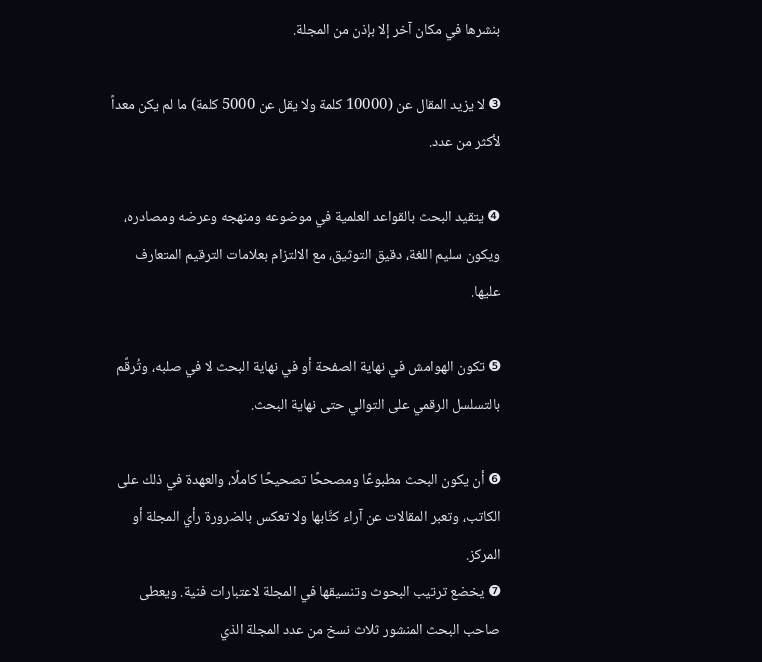بنشرها في مكان آخر إلا بإذن من المجلة.

❸ لا يزيد المقال عن (10000 كلمة ولا يقل عن 5000 كلمة) ما لم يكن معداً لأكثر من عدد.

❹ يتقيد البحث بالقواعد العلمية في موضوعه ومنهجه وعرضه ومصادره، ويكون سليم اللغة، دقيق التوثيق، مع الالتزام بعلامات الترقيم المتعارف عليها.

❺ تكون الهوامش في نهاية الصفحة أو في نهاية البحث لا في صلبه، وتُرقَّم بالتسلسل الرقمي على التوالي حتى نهاية البحث.

❻ أن يكون البحث مطبوعًا ومصححًا تصحيحًا كاملًا، والعهدة في ذلك على الكاتب، وتعبر المقالات عن آراء كتَّابها ولا تعكس بالضرورة رأي المجلة أو المركز.
❼ يخضع ترتيب البحوث وتنسيقها في المجلة لاعتبارات فنية. ويعطى صاحب البحث المنشور ثلاث نسخ من عدد المجلة الذي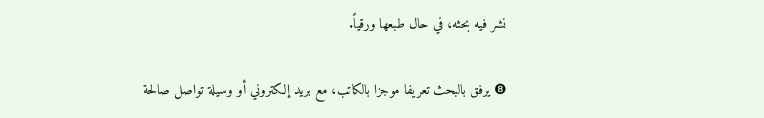نشر فيه بحثه، في حال طبعها ورقياً.

❽ يرفق بالبحث تعريفا موجزا بالكاتب، مع بريد إلكتروني أو وسيلة تواصل صالحة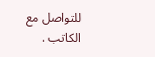للتواصل مع الكاتب .